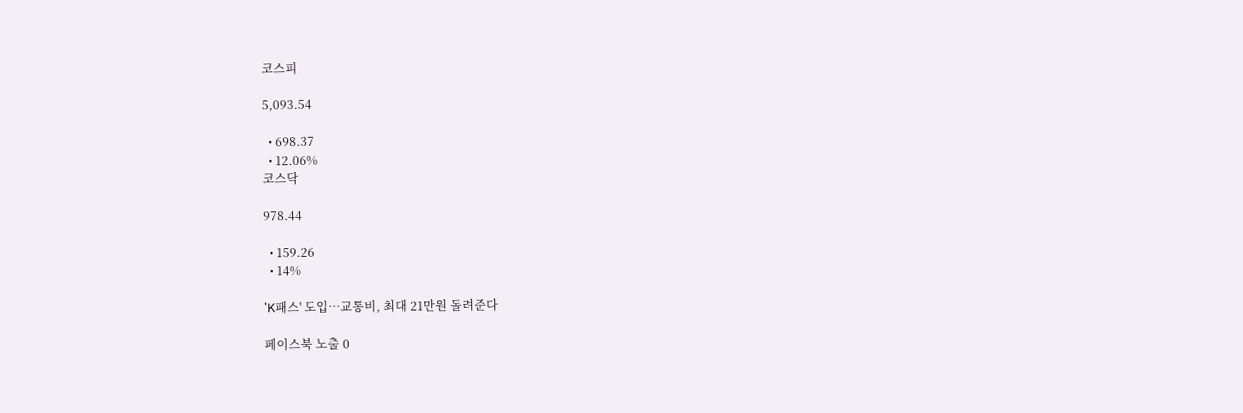코스피

5,093.54

  • 698.37
  • 12.06%
코스닥

978.44

  • 159.26
  • 14%

'K패스' 도입…교통비, 최대 21만원 돌려준다

페이스북 노출 0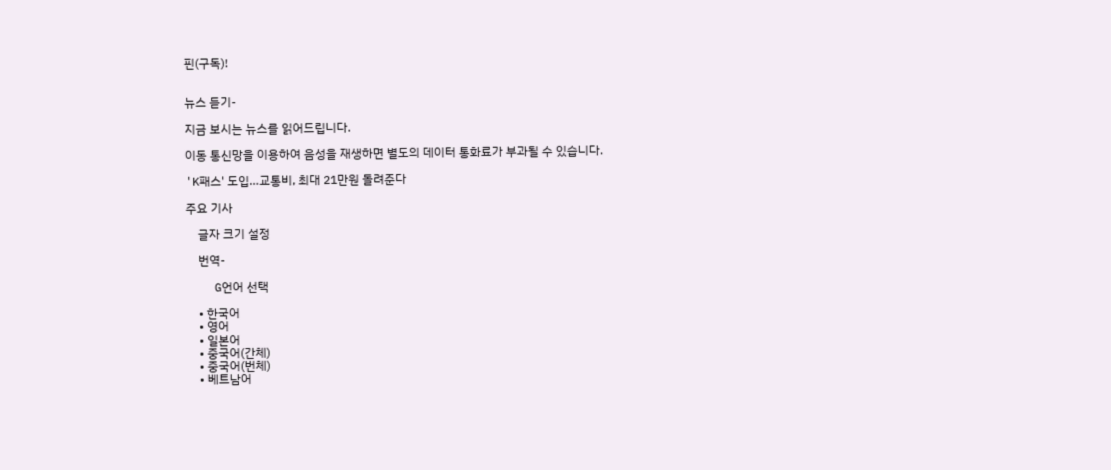핀(구독)!


뉴스 듣기-

지금 보시는 뉴스를 읽어드립니다.

이동 통신망을 이용하여 음성을 재생하면 별도의 데이터 통화료가 부과될 수 있습니다.

'K패스' 도입…교통비, 최대 21만원 돌려준다

주요 기사

    글자 크기 설정

    번역-

    G언어 선택

    • 한국어
    • 영어
    • 일본어
    • 중국어(간체)
    • 중국어(번체)
    • 베트남어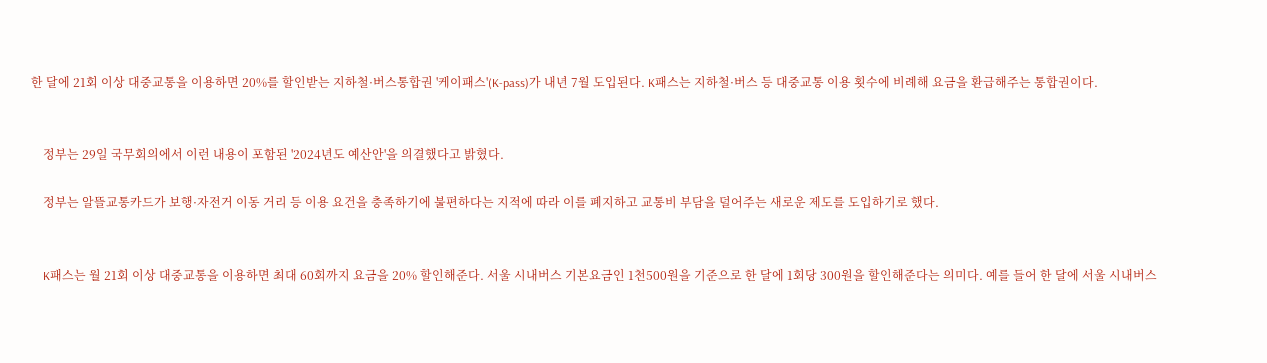한 달에 21회 이상 대중교통을 이용하면 20%를 할인받는 지하철·버스통합권 '케이패스'(K-pass)가 내년 7월 도입된다. K패스는 지하철·버스 등 대중교통 이용 횟수에 비례해 요금을 환급해주는 통합권이다.


    정부는 29일 국무회의에서 이런 내용이 포함된 '2024년도 예산안'을 의결했다고 밝혔다.

    정부는 알뜰교통카드가 보행·자전거 이동 거리 등 이용 요건을 충족하기에 불편하다는 지적에 따라 이를 폐지하고 교통비 부담을 덜어주는 새로운 제도를 도입하기로 했다.


    K패스는 월 21회 이상 대중교통을 이용하면 최대 60회까지 요금을 20% 할인해준다. 서울 시내버스 기본요금인 1천500원을 기준으로 한 달에 1회당 300원을 할인해준다는 의미다. 예를 들어 한 달에 서울 시내버스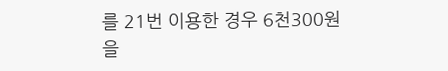를 21번 이용한 경우 6천300원을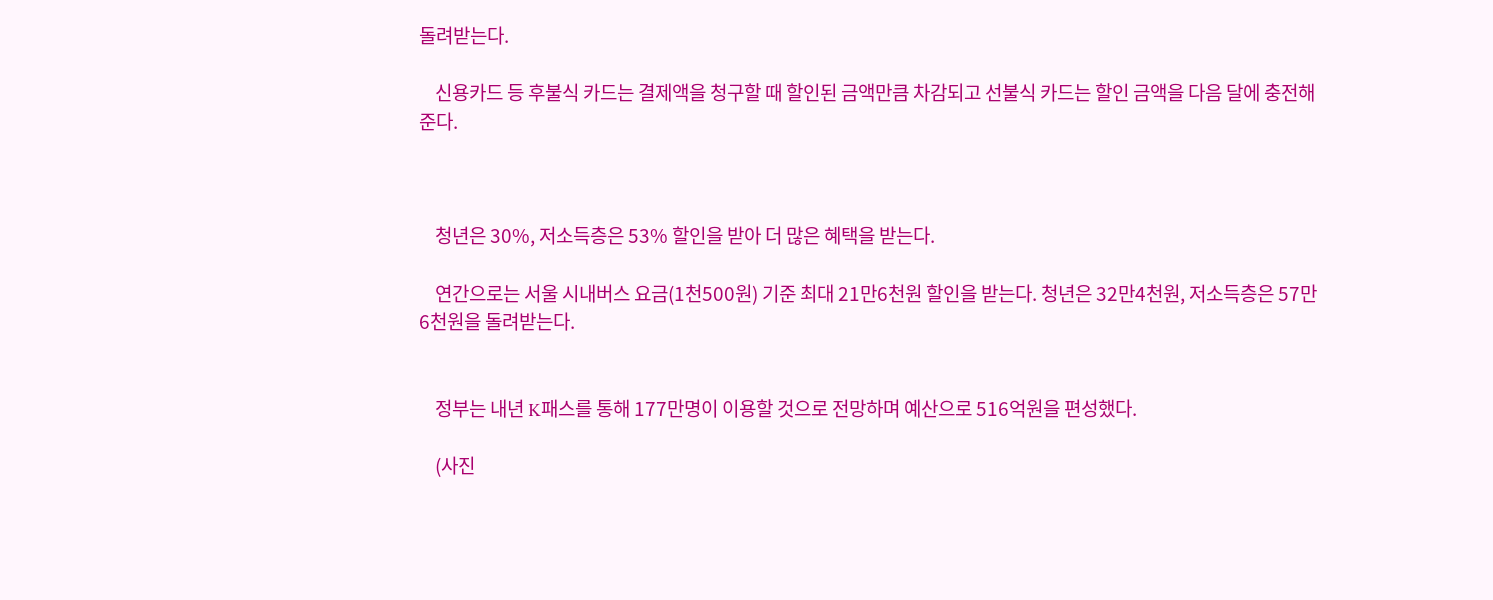돌려받는다.

    신용카드 등 후불식 카드는 결제액을 청구할 때 할인된 금액만큼 차감되고 선불식 카드는 할인 금액을 다음 달에 충전해준다.



    청년은 30%, 저소득층은 53% 할인을 받아 더 많은 혜택을 받는다.

    연간으로는 서울 시내버스 요금(1천500원) 기준 최대 21만6천원 할인을 받는다. 청년은 32만4천원, 저소득층은 57만6천원을 돌려받는다.


    정부는 내년 K패스를 통해 177만명이 이용할 것으로 전망하며 예산으로 516억원을 편성했다.

    (사진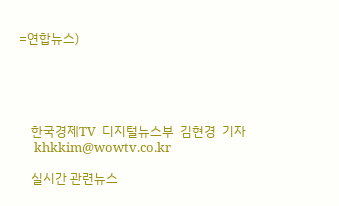=연합뉴스)





    한국경제TV  디지털뉴스부  김현경  기자
     khkkim@wowtv.co.kr

    실시간 관련뉴스